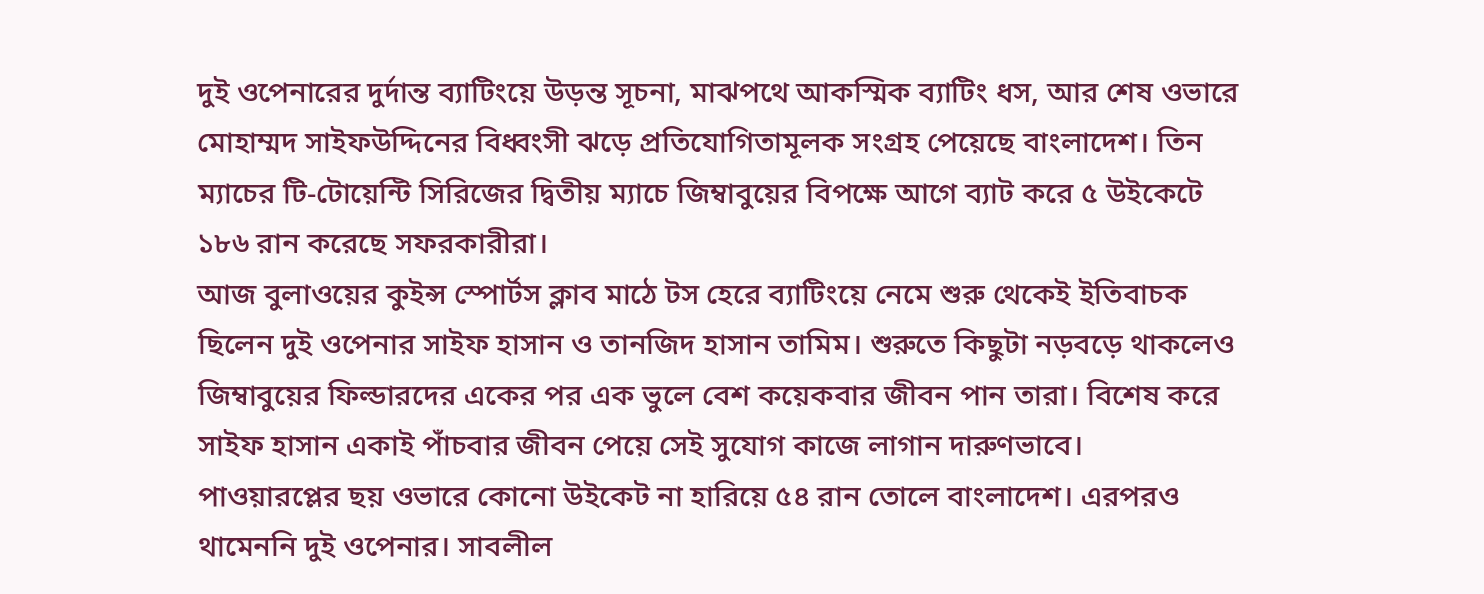দুই ওপেনারের দুর্দান্ত ব্যাটিংয়ে উড়ন্ত সূচনা, মাঝপথে আকস্মিক ব্যাটিং ধস, আর শেষ ওভারে মোহাম্মদ সাইফউদ্দিনের বিধ্বংসী ঝড়ে প্রতিযোগিতামূলক সংগ্রহ পেয়েছে বাংলাদেশ। তিন ম্যাচের টি-টোয়েন্টি সিরিজের দ্বিতীয় ম্যাচে জিম্বাবুয়ের বিপক্ষে আগে ব্যাট করে ৫ উইকেটে ১৮৬ রান করেছে সফরকারীরা।
আজ বুলাওয়ের কুইন্স স্পোর্টস ক্লাব মাঠে টস হেরে ব্যাটিংয়ে নেমে শুরু থেকেই ইতিবাচক ছিলেন দুই ওপেনার সাইফ হাসান ও তানজিদ হাসান তামিম। শুরুতে কিছুটা নড়বড়ে থাকলেও জিম্বাবুয়ের ফিল্ডারদের একের পর এক ভুলে বেশ কয়েকবার জীবন পান তারা। বিশেষ করে সাইফ হাসান একাই পাঁচবার জীবন পেয়ে সেই সুযোগ কাজে লাগান দারুণভাবে।
পাওয়ারপ্লের ছয় ওভারে কোনো উইকেট না হারিয়ে ৫৪ রান তোলে বাংলাদেশ। এরপরও থামেননি দুই ওপেনার। সাবলীল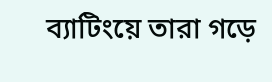ব্যাটিংয়ে তারা গড়ে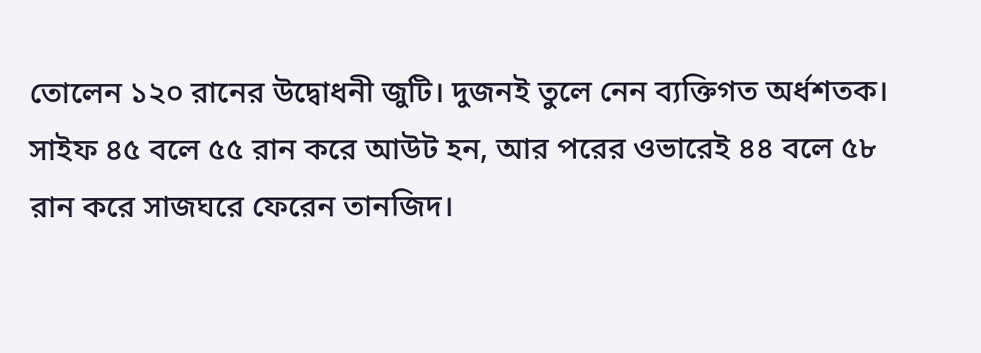তোলেন ১২০ রানের উদ্বোধনী জুটি। দুজনই তুলে নেন ব্যক্তিগত অর্ধশতক। সাইফ ৪৫ বলে ৫৫ রান করে আউট হন, আর পরের ওভারেই ৪৪ বলে ৫৮ রান করে সাজঘরে ফেরেন তানজিদ।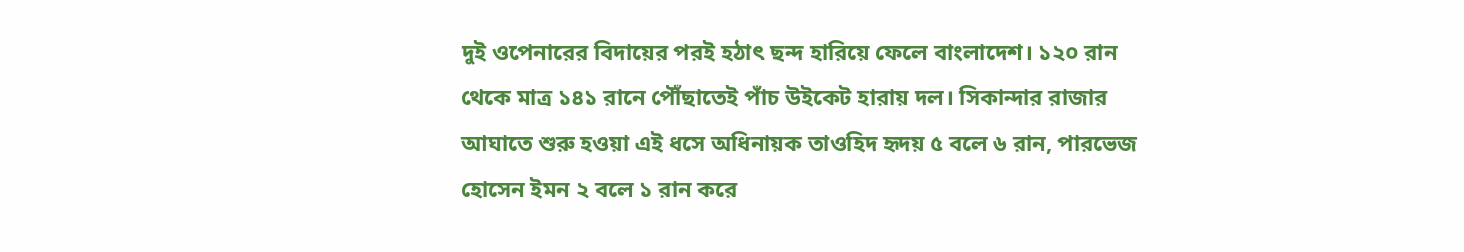দুই ওপেনারের বিদায়ের পরই হঠাৎ ছন্দ হারিয়ে ফেলে বাংলাদেশ। ১২০ রান থেকে মাত্র ১৪১ রানে পৌঁছাতেই পাঁচ উইকেট হারায় দল। সিকান্দার রাজার আঘাতে শুরু হওয়া এই ধসে অধিনায়ক তাওহিদ হৃদয় ৫ বলে ৬ রান, পারভেজ হোসেন ইমন ২ বলে ১ রান করে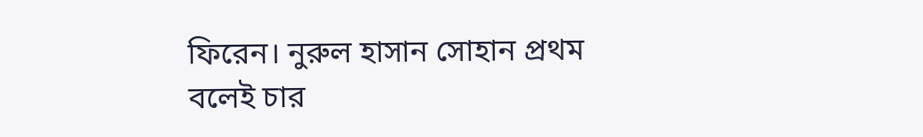ফিরেন। নুরুল হাসান সোহান প্রথম বলেই চার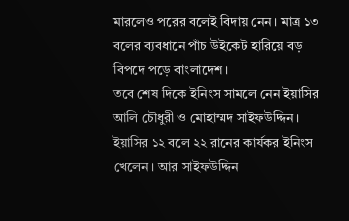মারলেও পরের বলেই বিদায় নেন। মাত্র ১৩ বলের ব্যবধানে পাঁচ উইকেট হারিয়ে বড় বিপদে পড়ে বাংলাদেশ।
তবে শেষ দিকে ইনিংস সামলে নেন ইয়াসির আলি চৌধুরী ও মোহাম্মদ সাইফউদ্দিন। ইয়াসির ১২ বলে ২২ রানের কার্যকর ইনিংস খেলেন। আর সাইফউদ্দিন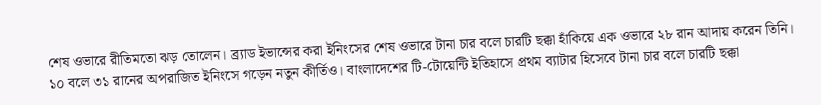শেষ ওভারে রীতিমতো ঝড় তোলেন। ব্র্যাড ইভান্সের করা ইনিংসের শেষ ওভারে টানা চার বলে চারটি ছক্কা হাঁকিয়ে এক ওভারে ২৮ রান আদায় করেন তিনি।
১০ বলে ৩১ রানের অপরাজিত ইনিংসে গড়েন নতুন কীর্তিও। বাংলাদেশের টি-টোয়েন্টি ইতিহাসে প্রথম ব্যাটার হিসেবে টানা চার বলে চারটি ছক্কা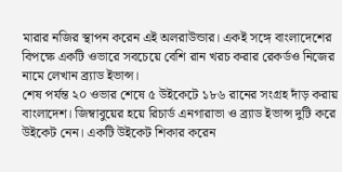মারার নজির স্থাপন করেন এই অলরাউন্ডার। একই সঙ্গে বাংলাদেশের বিপক্ষে একটি ওভারে সবচেয়ে বেশি রান খরচ করার রেকর্ডও নিজের নামে লেখান ব্র্যাড ইভান্স।
শেষ পর্যন্ত ২০ ওভার শেষে ৫ উইকেটে ১৮৬ রানের সংগ্রহ দাঁড় করায় বাংলাদেশ। জিম্বাবুয়ের হয়ে রিচার্ড এনগারাভা ও ব্র্যাড ইভান্স দুটি করে উইকেট নেন। একটি উইকেট শিকার করেন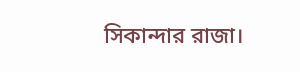সিকান্দার রাজা।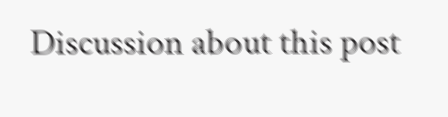Discussion about this post